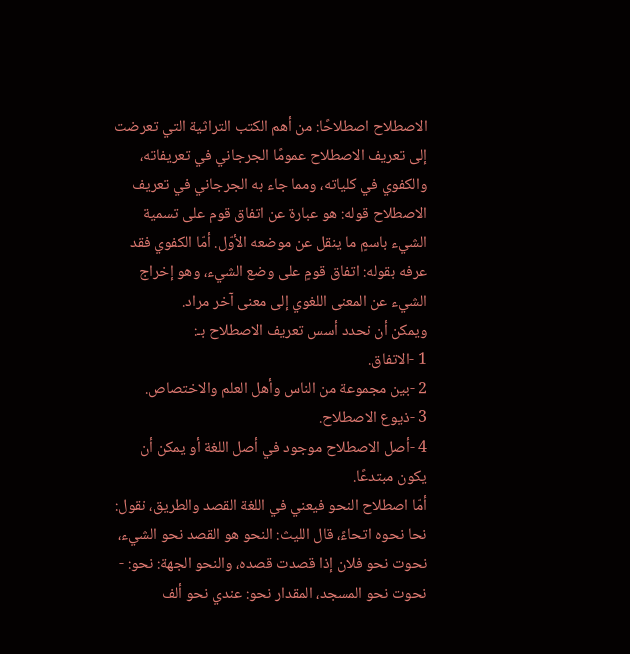الاصطلاح اصطلاحًا: من أهم الكتب التراثية التي تعرضت إلى تعريف الاصطلاح عمومًا الجرجاني في تعريفاته، والكفوي في كلياته، ومما جاء به الجرجاني في تعريف الاصطلاح قوله: هو عبارة عن اتفاق قوم على تسمية الشيء باسمٍ ما ينقل عن موضعه الأوّل. أمّا الكفوي فقد عرفه بقوله: اتفاق قومٍ على وضع الشيء، وهو إخراج الشيء عن المعنى اللغوي إلى معنى آخر مراد.
ويمكن أن نحدد أسس تعريف الاصطلاح بـ:
1 -الاتفاق.
2 -بين مجموعة من الناس وأهل العلم والاختصاص.
3 -ذيوع الاصطلاح.
4 -أصل الاصطلاح موجود في أصل اللغة أو يمكن أن يكون مبتدعًا.
أمّا اصطلاح النحو فيعني في اللغة القصد والطريق، نقول: نحا نحوه اتحاءً، قال الليث: النحو هو القصد نحو الشيء، نحوت نحو فلان إذا قصدت قصده، والنحو الجهة: نحو: - نحوت نحو المسجد، المقدار نحو: عندي نحو ألف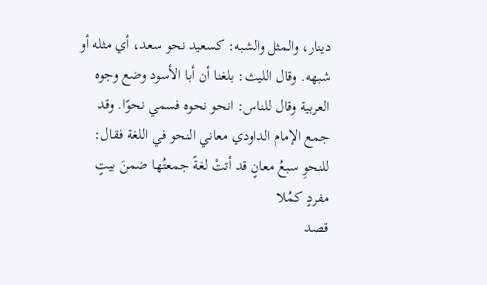دينار، والمثل والشبه: كسعيد نحو سعد، أي مثله أو شبهه. وقال الليث: بلغنا أن أبا الأسود وضع وجوه العربية وقال للناس: انحو نحوه فسمي نحوًا. وقد جمع الإمام الداودي معاني النحو في اللغة فقال:
للنحوِ سبعُ معانٍ قد أتتْ لغةً جمعتُها ضمنَ بيتٍ مفردٍ كمُلا
قصد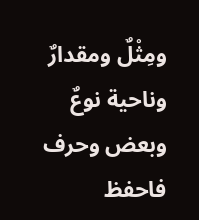ومِثْلٌ ومقدارٌ وناحية نوعٌ وبعض وحرف فاحفظ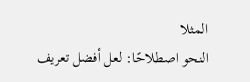المثلا
النحو اصطلاحًا: لعل أفضل تعريف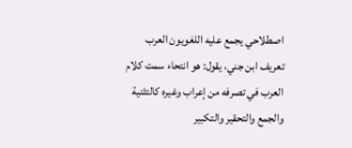اصطلاحي يجمع عليه اللغويون العرب تعريف ابن جني، يقول: هو انتحاء سمت كلام العرب في تصرفه من إعراب وغيره كالتثنية والجمع والتحقير والتكبير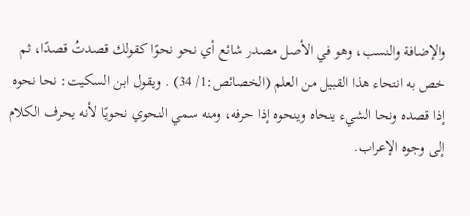والإضافة والنسب، وهو في الأصل مصدر شائع أي نحو نحوًا كقولك قصدتُ قصدًا، ثم خص به انتحاء هذا القبيل من العلم (الخصائص:1/ 34) . ويقول ابن السكيت: نحا نحوه إذا قصده ونحا الشيء ينحاه وينحوه إذا حرفه، ومنه سمي النحوي نحويًا لأنه يحرف الكلام إلى وجوه الإعراب.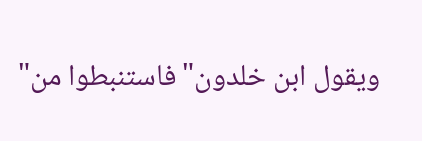ويقول ابن خلدون"فاستنبطوا من"